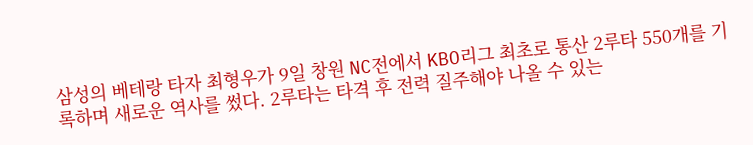삼성의 베테랑 타자 최형우가 9일 창원 NC전에서 KBO리그 최초로 통산 2루타 550개를 기록하며 새로운 역사를 썼다. 2루타는 타격 후 전력 질주해야 나올 수 있는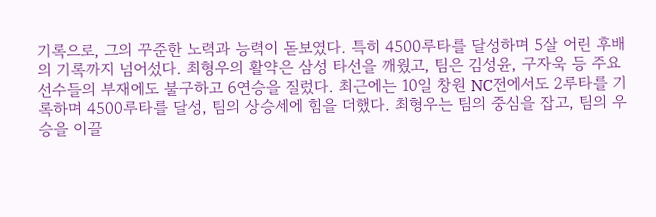기록으로, 그의 꾸준한 노력과 능력이 돋보였다. 특히 4500루타를 달성하며 5살 어린 후배의 기록까지 넘어섰다. 최형우의 활약은 삼성 타선을 깨웠고, 팀은 김성윤, 구자욱 등 주요 선수들의 부재에도 불구하고 6연승을 질렀다. 최근에는 10일 창원 NC전에서도 2루타를 기록하며 4500루타를 달성, 팀의 상승세에 힘을 더했다. 최형우는 팀의 중심을 잡고, 팀의 우승을 이끌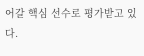어갈 핵심 선수로 평가받고 있다.